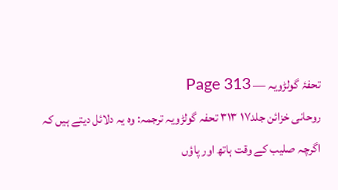تحفۂ گولڑویہ — Page 313
روحانی خزائن جلد۱۷ ۳۱۳ تحفہ گولڑویہ ترجمہ: وہ یہ دلائل دیتے ہیں کہ اگرچہ صلیب کے وقت ہاتھ اور پاؤں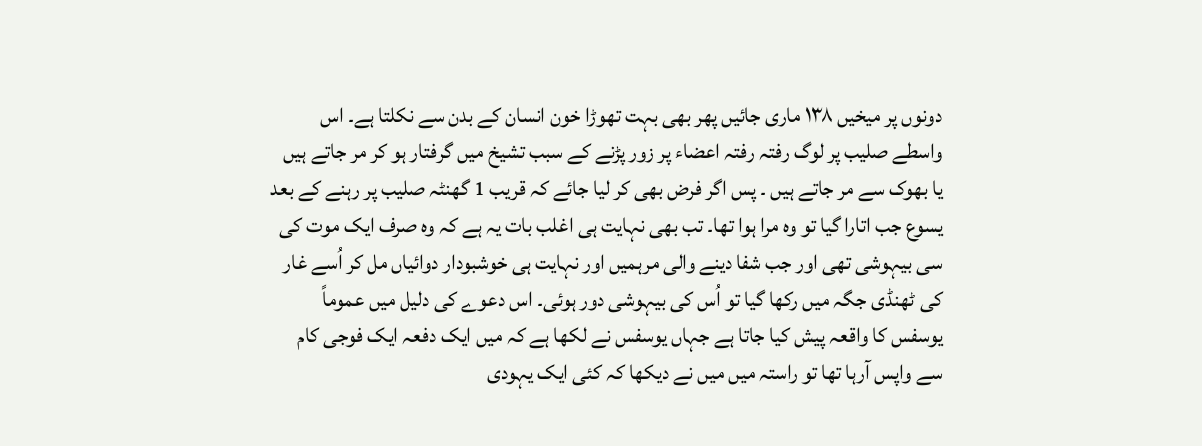دونوں پر میخیں ۱۳۸ ماری جائیں پھر بھی بہت تھوڑا خون انسان کے بدن سے نکلتا ہے۔ اس واسطے صلیب پر لوگ رفتہ رفتہ اعضاء پر زور پڑنے کے سبب تشیخ میں گرفتار ہو کر مر جاتے ہیں یا بھوک سے مر جاتے ہیں ۔ پس اگر فرض بھی کر لیا جائے کہ قریب 1 گھنٹہ صلیب پر رہنے کے بعد یسوع جب اتارا گیا تو وہ مرا ہوا تھا۔ تب بھی نہایت ہی اغلب بات یہ ہے کہ وہ صرف ایک موت کی سی بیہوشی تھی اور جب شفا دینے والی مرہمیں اور نہایت ہی خوشبودار دوائیاں مل کر اُسے غار کی ٹھنڈی جگہ میں رکھا گیا تو اُس کی بیہوشی دور ہوئی۔ اس دعوے کی دلیل میں عموماً یوسفس کا واقعہ پیش کیا جاتا ہے جہاں یوسفس نے لکھا ہے کہ میں ایک دفعہ ایک فوجی کام سے واپس آرہا تھا تو راستہ میں میں نے دیکھا کہ کئی ایک یہودی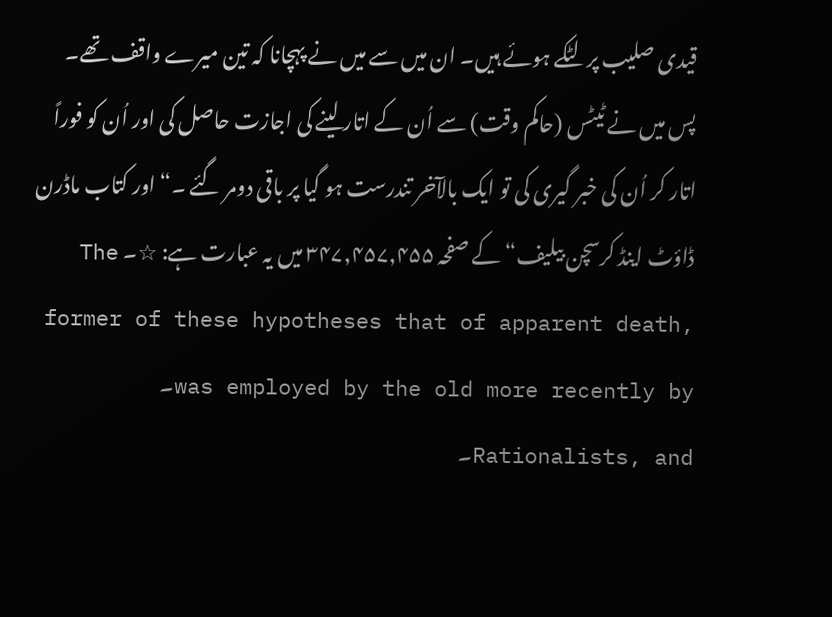قیدی صلیب پر لٹکے ہوئے ہیں۔ ان میں سے میں نے پہچانا کہ تین میرے واقف تھے۔ پس میں نے ٹیٹس (حاکم وقت) سے اُن کے اتار لینے کی اجازت حاصل کی اور اُن کو فوراً اتار کر اُن کی خبر گیری کی تو ایک بالآخر تندرست ہو گیا پر باقی دومر گئے ۔“ اور کتاب ماڈرن ڈاؤٹ اینڈ کرسچن بیلیف“ کے صفحہ ۳۴۷,۴۵۷,۴۵۵ میں یہ عبارت ہے: ☆۔ The former of these hypotheses that of apparent death, was employed by the old more recently by۔ Rationalists, and۔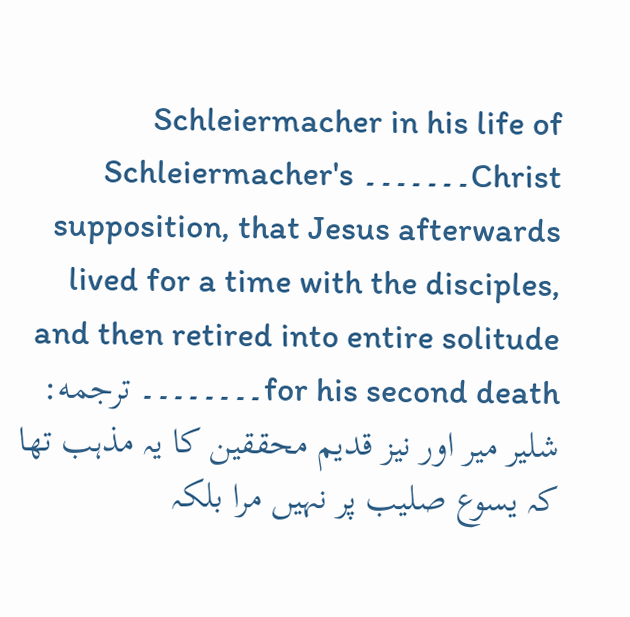Schleiermacher in his life of Christ۔۔۔۔۔۔۔ Schleiermacher's supposition, that Jesus afterwards lived for a time with the disciples, and then retired into entire solitude for his second death۔۔۔۔۔۔۔۔ ترجمه: شلیر میر اور نیز قدیم محققین کا یہ مذہب تھا کہ یسوع صلیب پر نہیں مرا بلکہ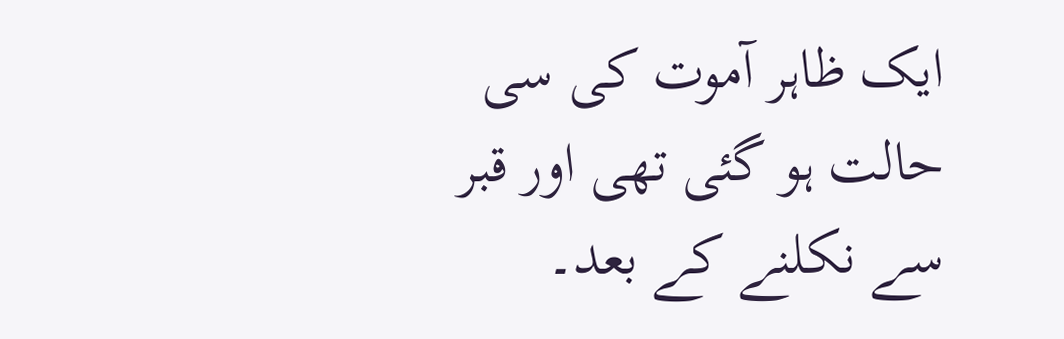ایک ظاہر آموت کی سی حالت ہو گئی تھی اور قبر سے نکلنے کے بعد۔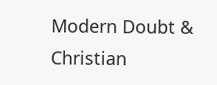Modern Doubt & Christian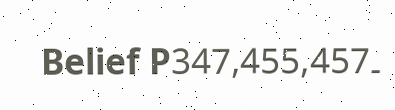Belief P۔347,455,457